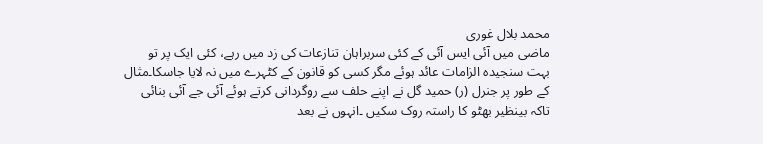محمد بلال غوری
ماضی میں آئی ایس آئی کے کئی سربراہان تنازعات کی زد میں رہے، کئی ایک پر تو بہت سنجیدہ الزامات عائد ہوئے مگر کسی کو قانون کے کٹہرے میں نہ لایا جاسکا۔مثال کے طور پر جنرل (ر) حمید گل نے اپنے حلف سے روگردانی کرتے ہوئے آئی جے آئی بنائی تاکہ بینظیر بھٹو کا راستہ روک سکیں ۔انہوں نے بعد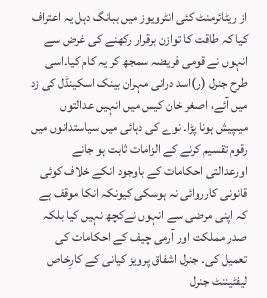از ریٹائرمنٹ کئی انٹرویوز میں ببانگ دہل یہ اعتراف کیا کہ طاقت کا توازن برقرار رکھنے کی غرض سے انہوں نے قومی فریضہ سمجھ کر یہ کام کیا۔اسی طرح جنرل (ر)اسد درانی مہران بینک اسکینڈل کی زد میں آئے، اصغر خان کیس میں انہیں عدالتوں میںپیش ہونا پڑا۔ نوے کی دہائی میں سیاستدانوں میں رقوم تقسیم کرنے کے الزامات ثابت ہو جانے اورعدالتی احکامات کے باوجود انکے خلاف کوئی قانونی کارروائی نہ ہوسکی کیونکہ انکا موقف ہے کہ اپنی مرضی سے انہوں نےکچھ نہیں کیا بلکہ صدر مملکت اور آرمی چیف کے احکامات کی تعمیل کی۔ جنرل اشفاق پرویز کیانی کے کارِخاص لیفٹیننٹ جنرل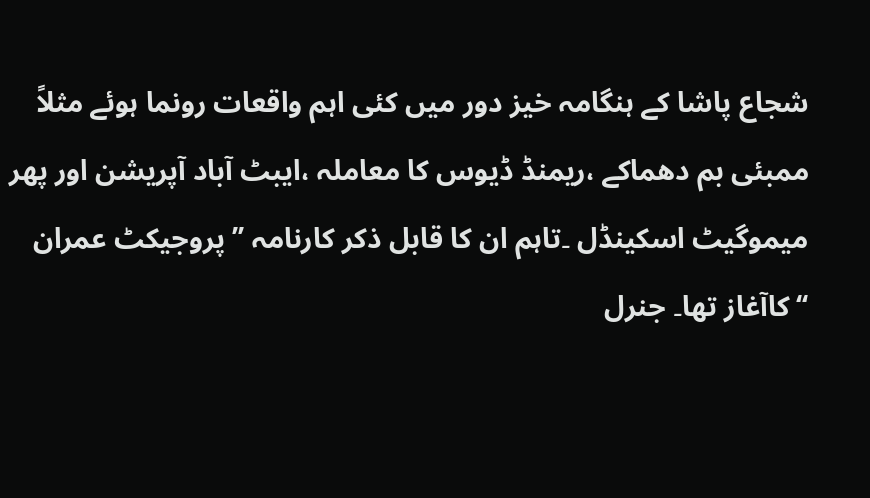شجاع پاشا کے ہنگامہ خیز دور میں کئی اہم واقعات رونما ہوئے مثلاً ممبئی بم دھماکے ،ریمنڈ ڈیوس کا معاملہ ،ایبٹ آباد آپریشن اور پھر میموگیٹ اسکینڈل ۔تاہم ان کا قابل ذکر کارنامہ ’’پروجیکٹ عمران ‘‘کاآغاز تھا۔ جنرل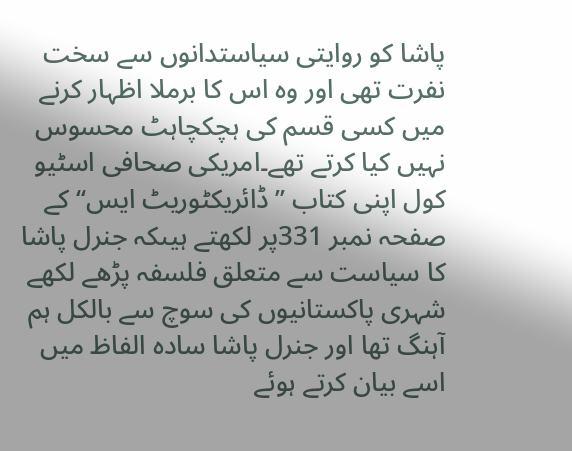پاشا کو روایتی سیاستدانوں سے سخت نفرت تھی اور وہ اس کا برملا اظہار کرنے میں کسی قسم کی ہچکچاہٹ محسوس نہیں کیا کرتے تھے۔امریکی صحافی اسٹیو کول اپنی کتاب ’’ڈائریکٹوریٹ ایس‘‘کے صفحہ نمبر 331پر لکھتے ہیںکہ جنرل پاشا کا سیاست سے متعلق فلسفہ پڑھے لکھے شہری پاکستانیوں کی سوچ سے بالکل ہم آہنگ تھا اور جنرل پاشا سادہ الفاظ میں اسے بیان کرتے ہوئے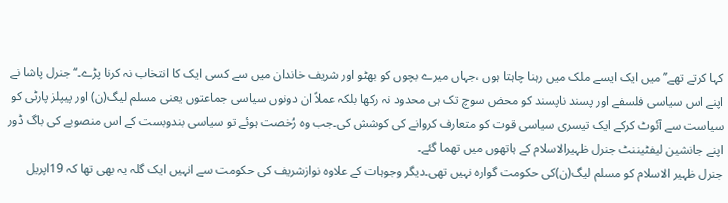کہا کرتے تھے’’میں ایک ایسے ملک میں رہنا چاہتا ہوں ،جہاں میرے بچوں کو بھٹو اور شریف خاندان میں سے کسی ایک کا انتخاب نہ کرنا پڑے۔‘‘جنرل پاشا نے اپنے اس سیاسی فلسفے اور پسند ناپسند کو محض سوچ تک ہی محدود نہ رکھا بلکہ عملاً ان دونوں سیاسی جماعتوں یعنی مسلم لیگ(ن) اور پیپلز پارٹی کو سیاست سے آئوٹ کرکے ایک تیسری سیاسی قوت کو متعارف کروانے کی کوشش کی۔جب وہ رُخصت ہوئے تو سیاسی بندوبست کے اس منصوبے کی باگ ڈور اپنے جانشین لیفٹیننٹ جنرل ظہیرالاسلام کے ہاتھوں میں تھما گئے۔
جنرل ظہیر الاسلام کو مسلم لیگ(ن)کی حکومت گوارہ نہیں تھی۔دیگر وجوہات کے علاوہ نوازشریف کی حکومت سے انہیں ایک گلہ یہ بھی تھا کہ 19اپریل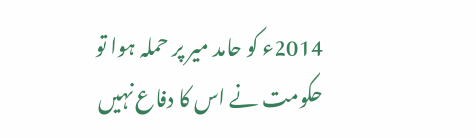2014ء کو حامد میر پر حملہ ہوا تو حکومت نے اس کا دفاع نہیں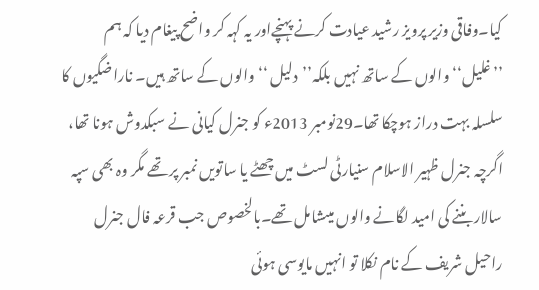کیا۔وفاقی وزیر پرویز رشید عیادت کرنے پہنچےاور یہ کہہ کر واضح پیغام دیا کہ ہم ’’غلیل‘‘والوں کے ساتھ نہیں بلکہ’’دلیل ‘‘والوں کے ساتھ ہیں۔ ناراضگیوں کا سلسلہ بہت دراز ہوچکا تھا۔29نومبر 2013ء کو جنرل کیانی نے سبکدوش ہونا تھا، اگرچہ جنرل ظہیر الاسلام سنیارٹی لسٹ میں چھٹے یا ساتویں نمبر پر تھے مگر وہ بھی سپہ سالار بننے کی امید لگانے والوں میںشامل تھے۔بالخصوص جب قرعہ فال جنرل راحیل شریف کے نام نکلا تو انہیں مایوسی ہوئی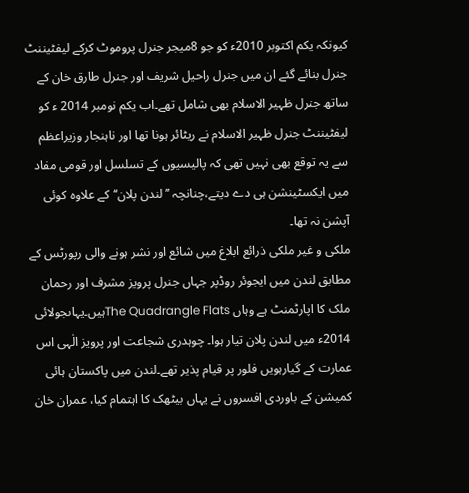کیونکہ یکم اکتوبر 2010ء کو جو 8میجر جنرل پروموٹ کرکے لیفٹیننٹ جنرل بنائے گئے ان میں جنرل راحیل شریف اور جنرل طارق خان کے ساتھ جنرل ظہیر الاسلام بھی شامل تھے۔اب یکم نومبر 2014 ء کو لیفٹیننٹ جنرل ظہیر الاسلام نے ریٹائر ہونا تھا اور ناہنجار وزیراعظم سے یہ توقع بھی نہیں تھی کہ پالیسیوں کے تسلسل اور قومی مفاد میں ایکسٹینشن ہی دے دیتے،چنانچہ ’’لندن پلان‘‘کے علاوہ کوئی آپشن نہ تھا۔
ملکی و غیر ملکی ذرائع ابلاغ میں شائع اور نشر ہونے والی رپورٹس کے مطابق لندن میں ایجوئر روڈپر جہاں جنرل پرویز مشرف اور رحمان ملک کا اپارٹمنٹ ہے وہاں The Quadrangle Flatsہیں۔یہاںجولائی 2014ء میں لندن پلان تیار ہوا۔ چوہدری شجاعت اور پرویز الٰہی اس عمارت کے گیارہویں فلور پر قیام پذیر تھے۔لندن میں پاکستان ہائی کمیشن کے باوردی افسروں نے یہاں بیٹھک کا اہتمام کیا، عمران خان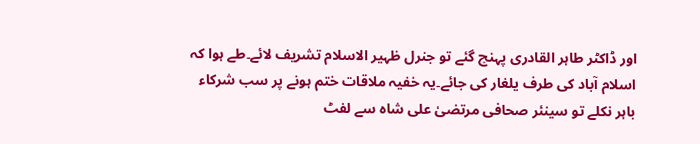اور ڈاکٹر طاہر القادری پہنچ گئے تو جنرل ظہیر الاسلام تشریف لائے۔طے ہوا کہ اسلام آباد کی طرف یلغار کی جائے۔یہ خفیہ ملاقات ختم ہونے پر سب شرکاء باہر نکلے تو سینئر صحافی مرتضیٰ علی شاہ سے لفٹ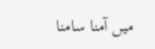میں آمنا سامنا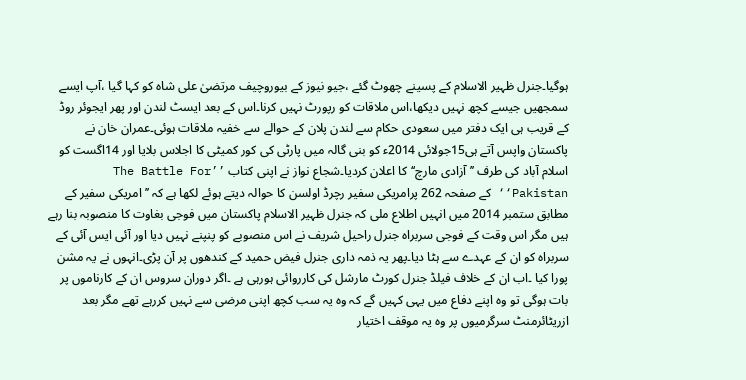ہوگیا۔جنرل ظہیر الاسلام کے پسینے چھوٹ گئے ،جیو نیوز کے بیوروچیف مرتضیٰ علی شاہ کو کہا گیا ،آپ ایسے سمجھیں جیسے کچھ نہیں دیکھا،اس ملاقات کو رپورٹ نہیں کرنا۔اس کے بعد ایسٹ لندن اور پھر ایجوئر روڈ کے قریب ہی ایک دفتر میں سعودی حکام سے لندن پلان کے حوالے سے خفیہ ملاقات ہوئی۔عمران خان نے پاکستان واپس آتے ہی15جولائی 2014ء کو بنی گالہ میں پارٹی کی کور کمیٹی کا اجلاس بلایا اور 14اگست کو اسلام آباد کی طرف ’’آزادی مارچ‘‘کا اعلان کردیا۔شجاع نواز نے اپنی کتاب ’’The Battle For Pakistan‘‘ کے صفحہ 262 پرامریکی سفیر رچرڈ اولسن کا حوالہ دیتے ہوئے لکھا ہے کہ ’’ امریکی سفیر کے مطابق ستمبر 2014 میں انہیں اطلاع ملی کہ جنرل ظہیر الاسلام پاکستان میں فوجی بغاوت کا منصوبہ بنا رہے ہیں مگر اس وقت کے فوجی سربراہ جنرل راحیل شریف نے اس منصوبے کو پنپنے نہیں دیا اور آئی ایس آئی کے سربراہ کو ان کے عہدے سے ہٹا دیا۔پھر یہ ذمہ داری جنرل فیض حمید کے کندھوں پر آن پڑی۔انہوں نے یہ مشن پورا کیا ۔اب ان کے خلاف فیلڈ جنرل کورٹ مارشل کی کارروائی ہورہی ہے ۔اگر دوران سروس ان کے کارناموں پر بات ہوگی تو وہ اپنے دفاع میں یہی کہیں گے کہ وہ یہ سب کچھ اپنی مرضی سے نہیں کررہے تھے مگر بعد ازریٹائرمنٹ سرگرمیوں پر وہ یہ موقف اختیار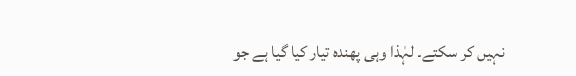نہیں کر سکتے۔ لہٰذا وہی پھندہ تیار کیا گیا ہے جو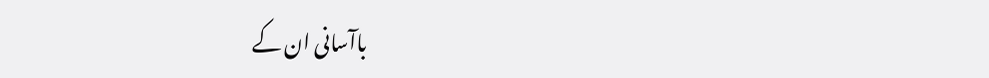باآسانی ان کے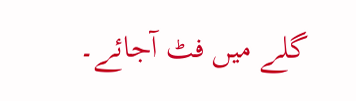گلے میں فٹ آجائے۔